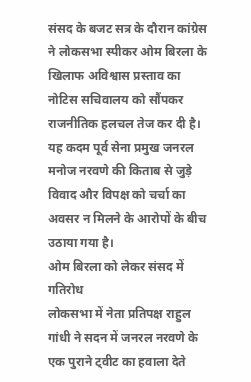संसद के बजट सत्र के दौरान कांग्रेस ने लोकसभा स्पीकर ओम बिरला के खिलाफ अविश्वास प्रस्ताव का नोटिस सचिवालय को सौंपकर राजनीतिक हलचल तेज कर दी है। यह कदम पूर्व सेना प्रमुख जनरल मनोज नरवणे की किताब से जुड़े विवाद और विपक्ष को चर्चा का अवसर न मिलने के आरोपों के बीच उठाया गया है।
ओम बिरला को लेकर संसद में गतिरोध
लोकसभा में नेता प्रतिपक्ष राहुल गांधी ने सदन में जनरल नरवणे के एक पुराने ट्वीट का हवाला देते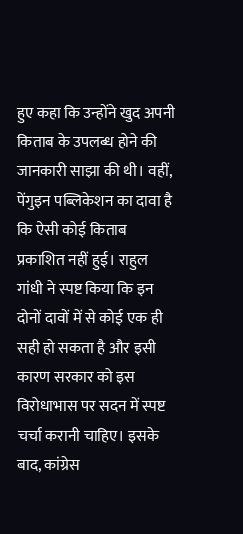हुए कहा कि उन्होंने खुद अपनी किताब के उपलब्ध होने की जानकारी साझा की थी। वहीं, पेंगुइन पब्लिकेशन का दावा है कि ऐसी कोई किताब प्रकाशित नहीं हुई। राहुल गांधी ने स्पष्ट किया कि इन दोनों दावों में से कोई एक ही सही हो सकता है और इसी कारण सरकार को इस विरोधाभास पर सदन में स्पष्ट चर्चा करानी चाहिए। इसके बाद, कांग्रेस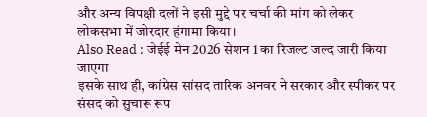और अन्य विपक्षी दलों ने इसी मुद्दे पर चर्चा की मांग को लेकर लोकसभा में जोरदार हंगामा किया।
Also Read : जेईई मेन 2026 सेशन 1 का रिजल्ट जल्द जारी किया जाएगा
इसके साथ ही, कांग्रेस सांसद तारिक अनवर ने सरकार और स्पीकर पर संसद को सुचारू रूप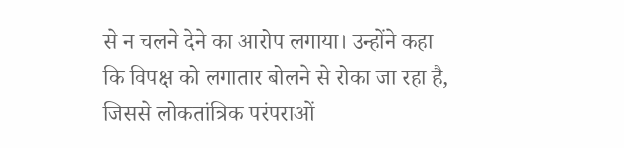से न चलने देने का आरोप लगाया। उन्होंने कहा कि विपक्ष को लगातार बोलने से रोका जा रहा है, जिससे लोकतांत्रिक परंपराओं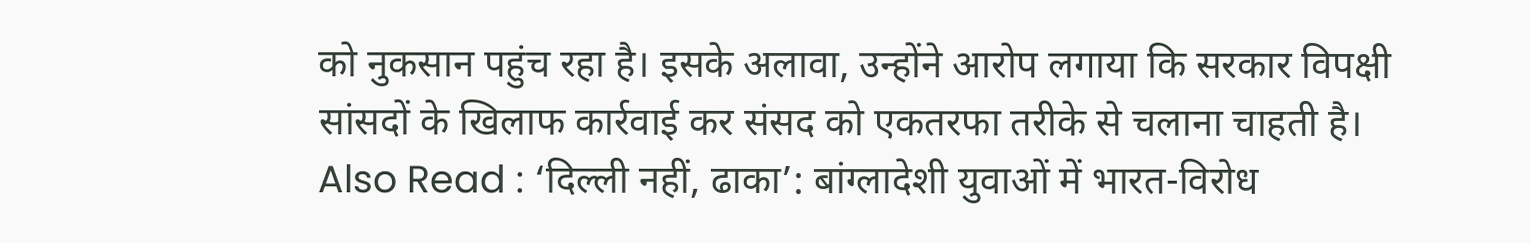को नुकसान पहुंच रहा है। इसके अलावा, उन्होंने आरोप लगाया कि सरकार विपक्षी सांसदों के खिलाफ कार्रवाई कर संसद को एकतरफा तरीके से चलाना चाहती है।
Also Read : ‘दिल्ली नहीं, ढाका’: बांग्लादेशी युवाओं में भारत-विरोध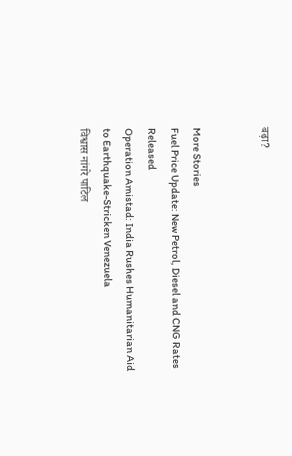बढ़ा?


More Stories
Fuel Price Update: New Petrol, Diesel and CNG Rates Released
Operation Amistad: India Rushes Humanitarian Aid to Earthquake-Stricken Venezuela
विश्वास नांगरे पाटिल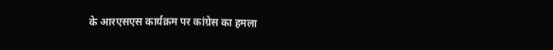के आरएसएस कार्यक्रम पर कांग्रेस का हमला